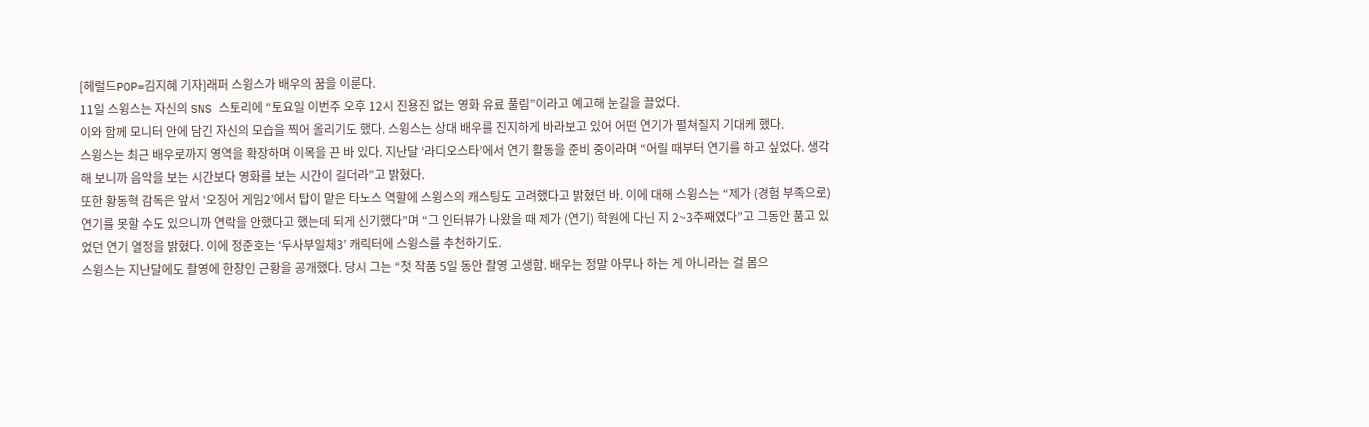[헤럴드POP=김지혜 기자]래퍼 스윙스가 배우의 꿈을 이룬다.
11일 스윙스는 자신의 SNS 스토리에 “토요일 이번주 오후 12시 진용진 없는 영화 유료 풀림”이라고 예고해 눈길을 끌었다.
이와 함께 모니터 안에 담긴 자신의 모습을 찍어 올리기도 했다. 스윙스는 상대 배우를 진지하게 바라보고 있어 어떤 연기가 펼쳐질지 기대케 했다.
스윙스는 최근 배우로까지 영역을 확장하며 이목을 끈 바 있다. 지난달 ‘라디오스타’에서 연기 활동을 준비 중이라며 “어릴 때부터 연기를 하고 싶었다. 생각해 보니까 음악을 보는 시간보다 영화를 보는 시간이 길더라”고 밝혔다.
또한 황동혁 감독은 앞서 ‘오징어 게임2’에서 탑이 맡은 타노스 역할에 스윙스의 캐스팅도 고려했다고 밝혔던 바. 이에 대해 스윙스는 “제가 (경험 부족으로) 연기를 못할 수도 있으니까 연락을 안했다고 했는데 되게 신기했다”며 “그 인터뷰가 나왔을 때 제가 (연기) 학원에 다닌 지 2~3주째였다”고 그동안 품고 있었던 연기 열정을 밝혔다. 이에 정준호는 ‘두사부일체3’ 캐릭터에 스윙스를 추천하기도.
스윙스는 지난달에도 촬영에 한창인 근황을 공개했다. 당시 그는 “첫 작품 5일 동안 촬영 고생함. 배우는 정말 아무나 하는 게 아니라는 걸 몸으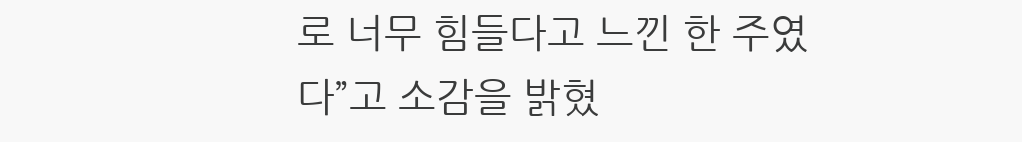로 너무 힘들다고 느낀 한 주였다”고 소감을 밝혔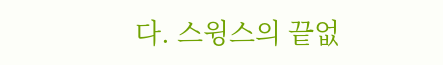다. 스윙스의 끝없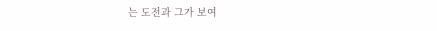는 도전과 그가 보여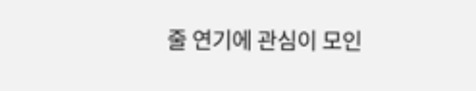줄 연기에 관심이 모인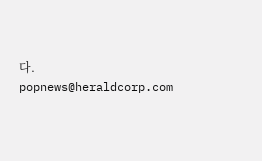다.
popnews@heraldcorp.com